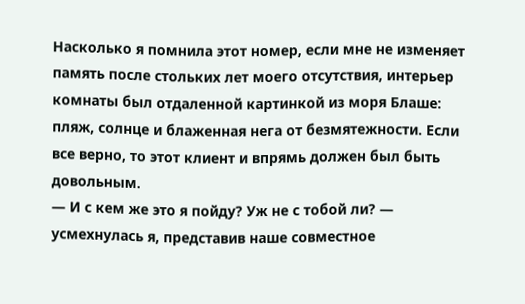Насколько я помнила этот номер, если мне не изменяет память после стольких лет моего отсутствия, интерьер комнаты был отдаленной картинкой из моря Блаше: пляж, солнце и блаженная нега от безмятежности. Если все верно, то этот клиент и впрямь должен был быть довольным.
— И с кем же это я пойду? Уж не с тобой ли? — усмехнулась я, представив наше совместное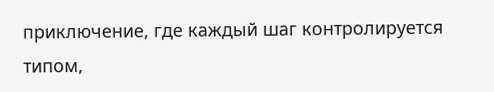приключение, где каждый шаг контролируется типом,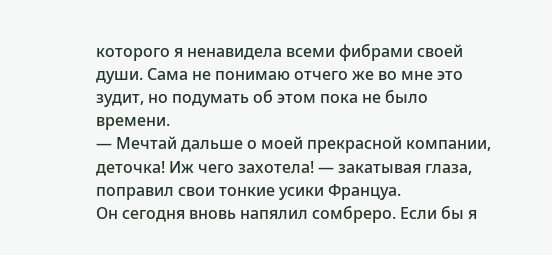которого я ненавидела всеми фибрами своей души. Сама не понимаю отчего же во мне это зудит, но подумать об этом пока не было времени.
— Мечтай дальше о моей прекрасной компании, деточка! Иж чего захотела! — закатывая глаза, поправил свои тонкие усики Француа.
Он сегодня вновь напялил сомбреро. Если бы я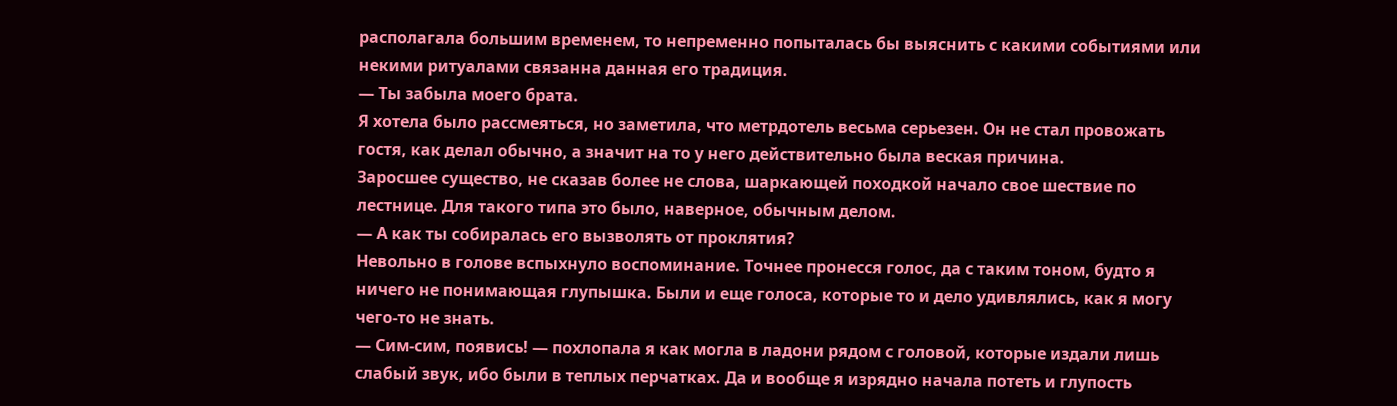располагала большим временем, то непременно попыталась бы выяснить с какими событиями или некими ритуалами связанна данная его традиция.
— Ты забыла моего брата.
Я хотела было рассмеяться, но заметила, что метрдотель весьма серьезен. Он не стал провожать гостя, как делал обычно, а значит на то у него действительно была веская причина.
Заросшее существо, не сказав более не слова, шаркающей походкой начало свое шествие по лестнице. Для такого типа это было, наверное, обычным делом.
— А как ты собиралась его вызволять от проклятия?
Невольно в голове вспыхнуло воспоминание. Точнее пронесся голос, да с таким тоном, будто я ничего не понимающая глупышка. Были и еще голоса, которые то и дело удивлялись, как я могу чего-то не знать.
— Сим-сим, появись! — похлопала я как могла в ладони рядом с головой, которые издали лишь слабый звук, ибо были в теплых перчатках. Да и вообще я изрядно начала потеть и глупость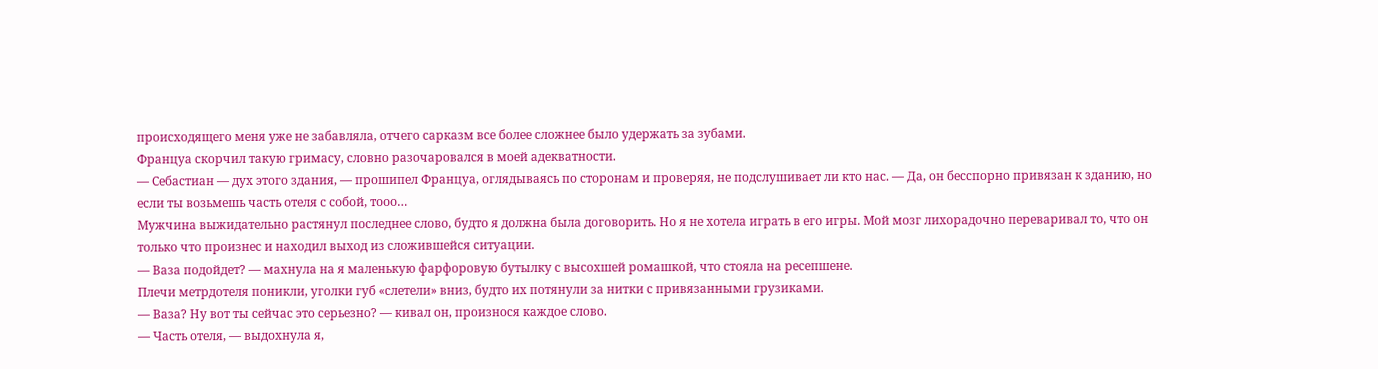происходящего меня уже не забавляла, отчего сарказм все более сложнее было удержать за зубами.
Француа скорчил такую гримасу, словно разочаровался в моей адекватности.
— Себастиан — дух этого здания, — прошипел Француа, оглядываясь по сторонам и проверяя, не подслушивает ли кто нас. — Да, он бесспорно привязан к зданию, но если ты возьмешь часть отеля с собой, тооо…
Мужчина выжидательно растянул последнее слово, будто я должна была договорить. Но я не хотела играть в его игры. Мой мозг лихорадочно переваривал то, что он только что произнес и находил выход из сложившейся ситуации.
— Ваза подойдет? — махнула на я маленькую фарфоровую бутылку с высохшей ромашкой, что стояла на ресепшене.
Плечи метрдотеля поникли, уголки губ «слетели» вниз, будто их потянули за нитки с привязанными грузиками.
— Ваза? Ну вот ты сейчас это серьезно? — кивал он, произнося каждое слово.
— Часть отеля, — выдохнула я,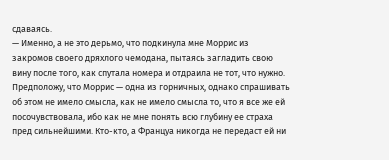сдаваясь.
— Именно, а не это дерьмо, что подкинула мне Моррис из закромов своего дряхлого чемодана, пытаясь загладить свою вину после того, как спутала номера и отдраила не тот, что нужно.
Предположу, что Моррис — одна из горничных, однако спрашивать об этом не имело смысла, как не имело смысла то, что я все же ей посочувствовала, ибо как не мне понять всю глубину ее страха пред сильнейшими. Кто-кто, а Француа никогда не передаст ей ни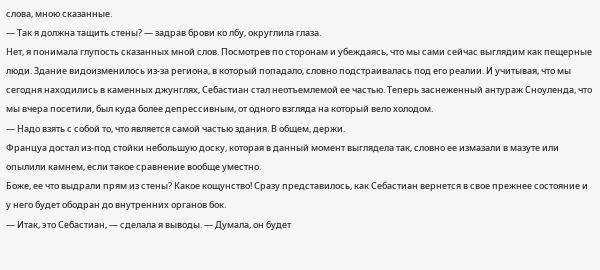слова, мною сказанные.
— Так я должна тащить стены? — задрав брови ко лбу, округлила глаза.
Нет, я понимала глупость сказанных мной слов. Посмотрев по сторонам и убеждаясь, что мы сами сейчас выглядим как пещерные люди. Здание видоизменилось из-за региона, в который попадало, словно подстраивалась под его реалии. И учитывая, что мы сегодня находились в каменных джунглях, Себастиан стал неотъемлемой ее частью. Теперь заснеженный антураж Сноуленда, что мы вчера посетили, был куда более депрессивным, от одного взгляда на который вело холодом.
— Надо взять с собой то, что является самой частью здания. В общем, держи.
Француа достал из-под стойки небольшую доску, которая в данный момент выглядела так, словно ее измазали в мазуте или опылили камнем, если такое сравнение вообще уместно.
Боже, ее что выдрали прям из стены? Какое кощунство! Сразу представилось, как Себастиан вернется в свое прежнее состояние и у него будет ободран до внутренних органов бок.
— Итак, это Себастиан, — сделала я выводы. — Думала, он будет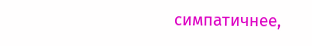симпатичнее,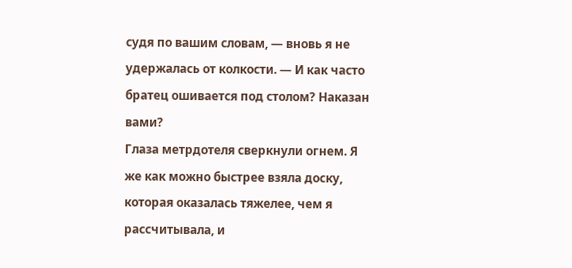судя по вашим словам, — вновь я не удержалась от колкости. — И как часто братец ошивается под столом? Наказан вами?
Глаза метрдотеля сверкнули огнем. Я же как можно быстрее взяла доску, которая оказалась тяжелее, чем я рассчитывала, и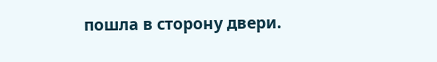пошла в сторону двери.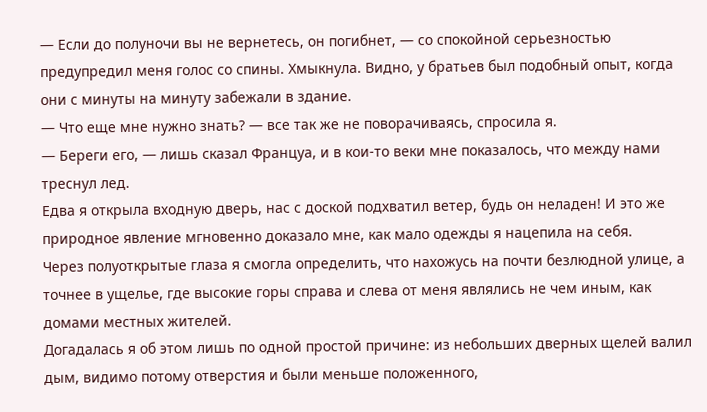— Если до полуночи вы не вернетесь, он погибнет, — со спокойной серьезностью предупредил меня голос со спины. Хмыкнула. Видно, у братьев был подобный опыт, когда они с минуты на минуту забежали в здание.
— Что еще мне нужно знать? — все так же не поворачиваясь, спросила я.
— Береги его, — лишь сказал Француа, и в кои-то веки мне показалось, что между нами треснул лед.
Едва я открыла входную дверь, нас с доской подхватил ветер, будь он неладен! И это же природное явление мгновенно доказало мне, как мало одежды я нацепила на себя.
Через полуоткрытые глаза я смогла определить, что нахожусь на почти безлюдной улице, а точнее в ущелье, где высокие горы справа и слева от меня являлись не чем иным, как домами местных жителей.
Догадалась я об этом лишь по одной простой причине: из небольших дверных щелей валил дым, видимо потому отверстия и были меньше положенного,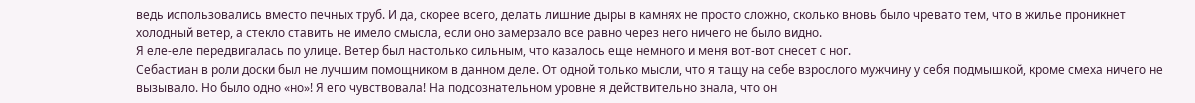ведь использовались вместо печных труб. И да, скорее всего, делать лишние дыры в камнях не просто сложно, сколько вновь было чревато тем, что в жилье проникнет холодный ветер, а стекло ставить не имело смысла, если оно замерзало все равно через него ничего не было видно.
Я еле-еле передвигалась по улице. Ветер был настолько сильным, что казалось еще немного и меня вот-вот снесет с ног.
Себастиан в роли доски был не лучшим помощником в данном деле. От одной только мысли, что я тащу на себе взрослого мужчину у себя подмышкой, кроме смеха ничего не вызывало. Но было одно «но»! Я его чувствовала! На подсознательном уровне я действительно знала, что он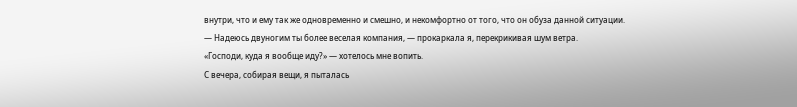внутри, что и ему так же одновременно и смешно, и некомфортно от того, что он обуза данной ситуации.
— Надеюсь двуногим ты более веселая компания, — прокаркала я, перекрикивая шум ветра.
«Господи, куда я вообще иду?» — хотелось мне вопить.
С вечера, собирая вещи, я пыталась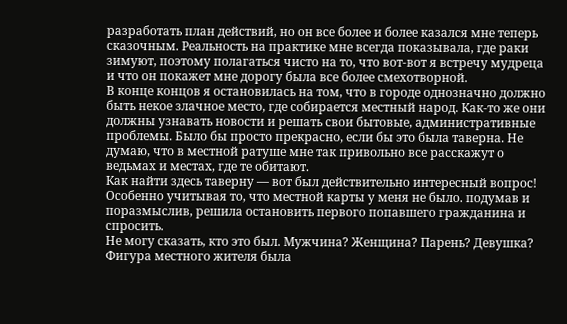разработать план действий, но он все более и более казался мне теперь сказочным. Реальность на практике мне всегда показывала, где раки зимуют, поэтому полагаться чисто на то, что вот-вот я встречу мудреца и что он покажет мне дорогу была все более смехотворной.
В конце концов я остановилась на том, что в городе однозначно должно быть некое злачное место, где собирается местный народ. Как-то же они должны узнавать новости и решать свои бытовые, административные проблемы. Было бы просто прекрасно, если бы это была таверна. Не думаю, что в местной ратуше мне так привольно все расскажут о ведьмах и местах, где те обитают.
Как найти здесь таверну — вот был действительно интересный вопрос! Особенно учитывая то, что местной карты у меня не было. подумав и поразмыслив, решила остановить первого попавшего гражданина и спросить.
Не могу сказать, кто это был. Мужчина? Женщина? Парень? Девушка? Фигура местного жителя была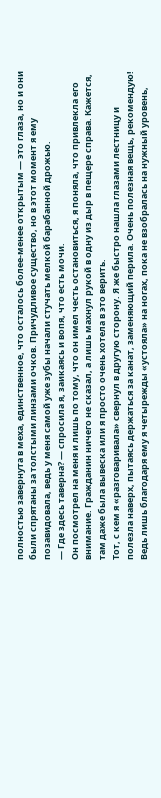полностью завернута в меха, единственное, что осталось более-менее открытым — это глаза, но и они были спрятаны за толстыми линзами очков. Причудливое существо, но в этот момент я ему позавидовала, ведь у меня самой уже зубы начали стучать мелкой барабанной дрожью.
— Где здесь таверна? — спросила я, заикаясь и вопя, что есть мочи.
Он посмотрел на меня и лишь по тому, что он имел честь остановиться, я поняла, что привлекла его внимание. Гражданин ничего не сказал, а лишь махнул рукой в одну из дыр в пещере справа. Кажется, там даже была вывеска или я просто очень хотела в это верить.
Тот, с кем я «разговаривала» свернул в другую сторону. Я же быстро нашла глазами лестницу и полезла наверх, пытаясь держаться за канат, заменяющий перила. Очень полезная вещь, рекомендую! Ведь лишь благодаря ему я четырежды «устояла» на ногах, пока не взобралась на нужный уровень,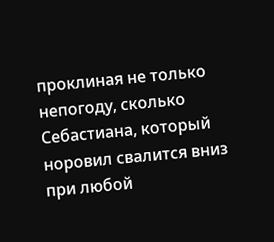проклиная не только непогоду, сколько Себастиана, который норовил свалится вниз при любой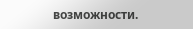возможности.